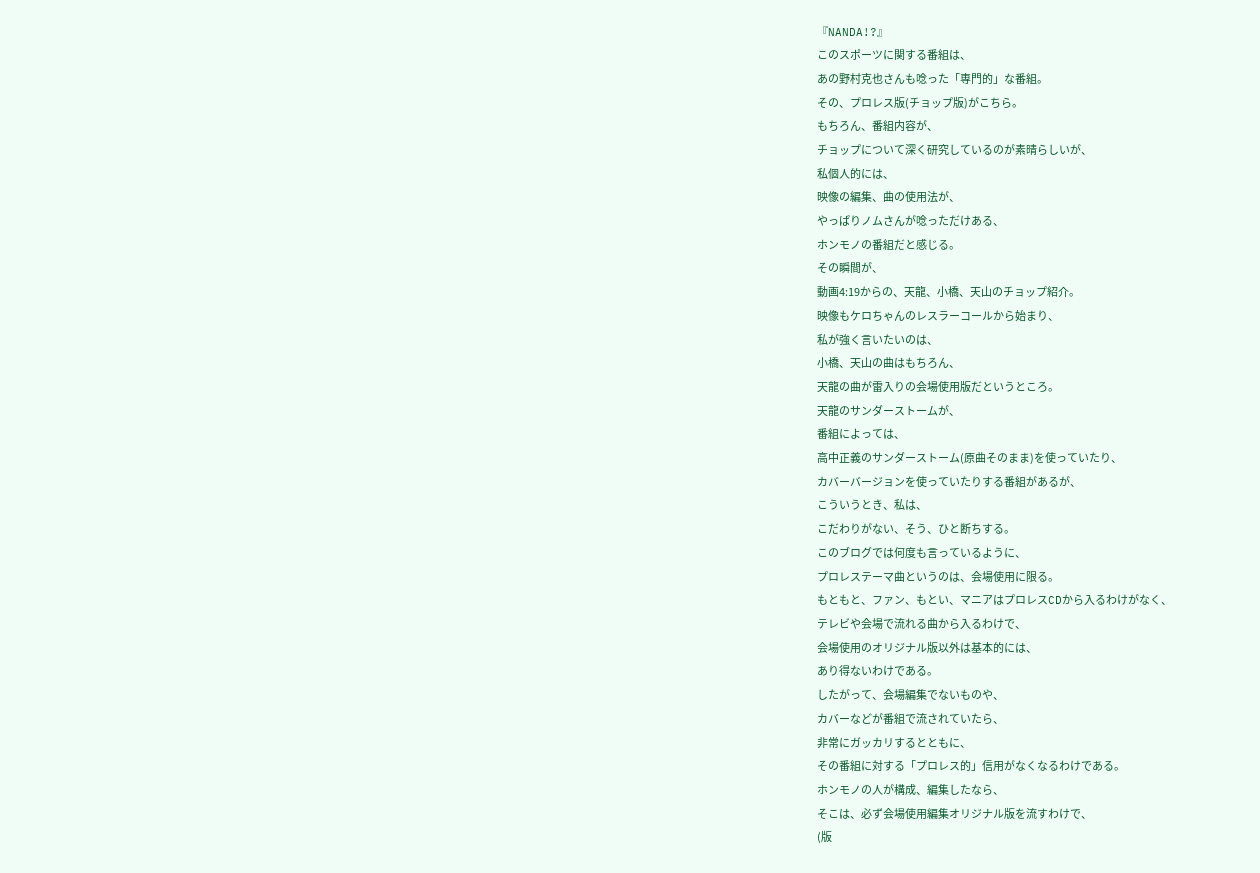『NANDA!?』
このスポーツに関する番組は、
あの野村克也さんも唸った「専門的」な番組。
その、プロレス版(チョップ版)がこちら。
もちろん、番組内容が、
チョップについて深く研究しているのが素晴らしいが、
私個人的には、
映像の編集、曲の使用法が、
やっぱりノムさんが唸っただけある、
ホンモノの番組だと感じる。
その瞬間が、
動画4:19からの、天龍、小橋、天山のチョップ紹介。
映像もケロちゃんのレスラーコールから始まり、
私が強く言いたいのは、
小橋、天山の曲はもちろん、
天龍の曲が雷入りの会場使用版だというところ。
天龍のサンダーストームが、
番組によっては、
高中正義のサンダーストーム(原曲そのまま)を使っていたり、
カバーバージョンを使っていたりする番組があるが、
こういうとき、私は、
こだわりがない、そう、ひと断ちする。
このブログでは何度も言っているように、
プロレステーマ曲というのは、会場使用に限る。
もともと、ファン、もとい、マニアはプロレスCDから入るわけがなく、
テレビや会場で流れる曲から入るわけで、
会場使用のオリジナル版以外は基本的には、
あり得ないわけである。
したがって、会場編集でないものや、
カバーなどが番組で流されていたら、
非常にガッカリするとともに、
その番組に対する「プロレス的」信用がなくなるわけである。
ホンモノの人が構成、編集したなら、
そこは、必ず会場使用編集オリジナル版を流すわけで、
(版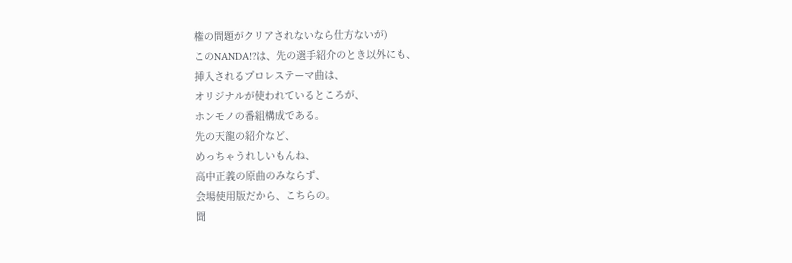権の問題がクリアされないなら仕方ないが)
このNANDA!?は、先の選手紹介のとき以外にも、
挿入されるプロレステーマ曲は、
オリジナルが使われているところが、
ホンモノの番組構成である。
先の天龍の紹介など、
めっちゃうれしいもんね、
高中正義の原曲のみならず、
会場使用版だから、こちらの。
聞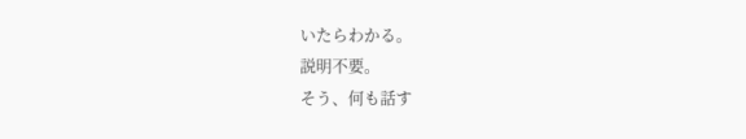いたらわかる。
説明不要。
そう、何も話す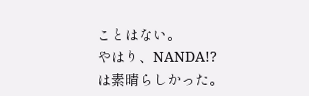ことはない。
やはり、NANDA!?は素晴らしかった。